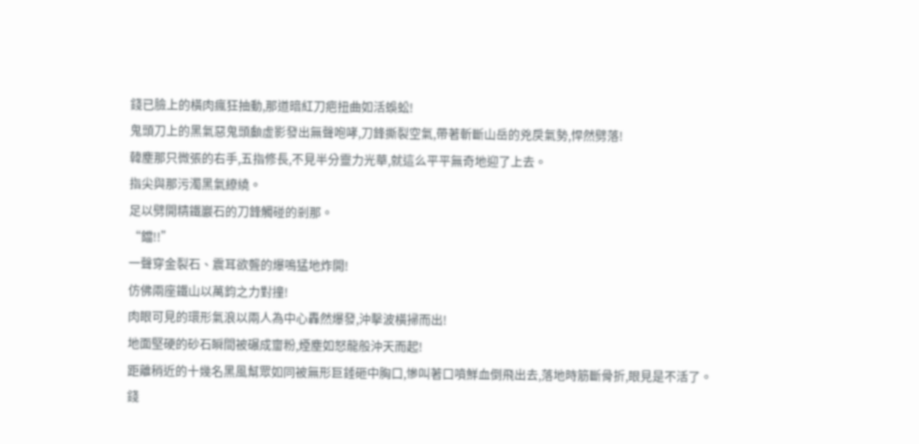錢已臉上的橫肉瘋狂抽動,那道暗紅刀疤扭曲如活蜈蚣!
鬼頭刀上的黑氣惡鬼頭顱虛影發出無聲咆哮,刀鋒撕裂空氣,帶著斬斷山岳的兇戾氣勢,悍然劈落!
韓塵那只微張的右手,五指修長,不見半分靈力光華,就這么平平無奇地迎了上去。
指尖與那污濁黑氣繚繞。
足以劈開精鐵巖石的刀鋒觸碰的剎那。
“鐺!!”
一聲穿金裂石、震耳欲聾的爆鳴猛地炸開!
仿佛兩座鐵山以萬鈞之力對撞!
肉眼可見的環形氣浪以兩人為中心轟然爆發,沖擊波橫掃而出!
地面堅硬的砂石瞬間被碾成齏粉,煙塵如怒龍般沖天而起!
距離稍近的十幾名黑風幫眾如同被無形巨錘砸中胸口,慘叫著口噴鮮血倒飛出去,落地時筋斷骨折,眼見是不活了。
錢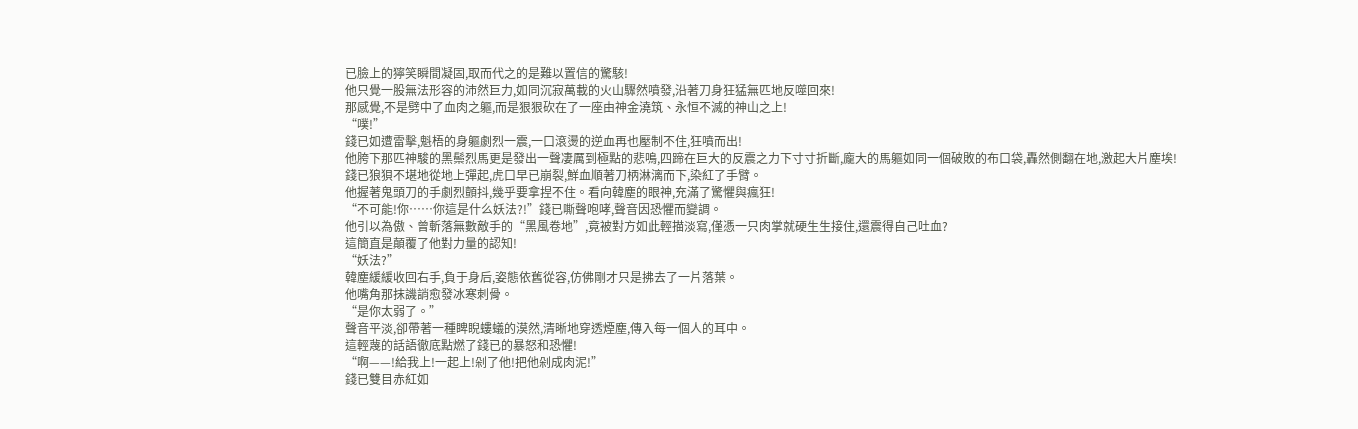已臉上的獰笑瞬間凝固,取而代之的是難以置信的驚駭!
他只覺一股無法形容的沛然巨力,如同沉寂萬載的火山驟然噴發,沿著刀身狂猛無匹地反噬回來!
那感覺,不是劈中了血肉之軀,而是狠狠砍在了一座由神金澆筑、永恒不滅的神山之上!
“噗!”
錢已如遭雷擊,魁梧的身軀劇烈一震,一口滾燙的逆血再也壓制不住,狂噴而出!
他胯下那匹神駿的黑鬃烈馬更是發出一聲凄厲到極點的悲鳴,四蹄在巨大的反震之力下寸寸折斷,龐大的馬軀如同一個破敗的布口袋,轟然側翻在地,激起大片塵埃!
錢已狼狽不堪地從地上彈起,虎口早已崩裂,鮮血順著刀柄淋漓而下,染紅了手臂。
他握著鬼頭刀的手劇烈顫抖,幾乎要拿捏不住。看向韓塵的眼神,充滿了驚懼與瘋狂!
“不可能!你……你這是什么妖法?!”錢已嘶聲咆哮,聲音因恐懼而變調。
他引以為傲、曾斬落無數敵手的“黑風卷地”,竟被對方如此輕描淡寫,僅憑一只肉掌就硬生生接住,還震得自己吐血?
這簡直是顛覆了他對力量的認知!
“妖法?”
韓塵緩緩收回右手,負于身后,姿態依舊從容,仿佛剛才只是拂去了一片落葉。
他嘴角那抹譏誚愈發冰寒刺骨。
“是你太弱了。”
聲音平淡,卻帶著一種睥睨螻蟻的漠然,清晰地穿透煙塵,傳入每一個人的耳中。
這輕蔑的話語徹底點燃了錢已的暴怒和恐懼!
“啊——!給我上!一起上!剁了他!把他剁成肉泥!”
錢已雙目赤紅如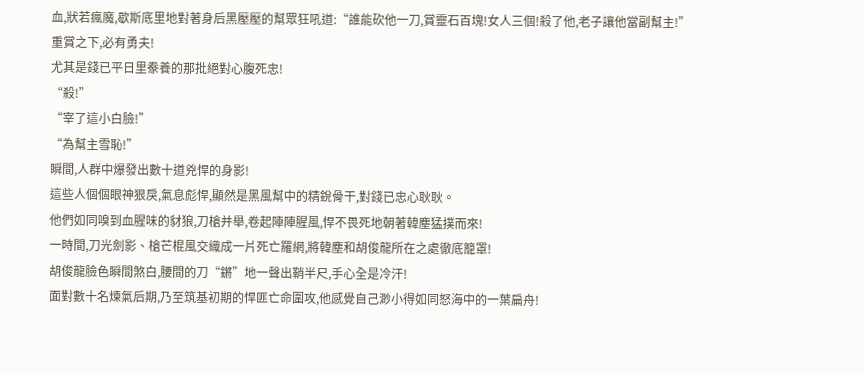血,狀若瘋魔,歇斯底里地對著身后黑壓壓的幫眾狂吼道:“誰能砍他一刀,賞靈石百塊!女人三個!殺了他,老子讓他當副幫主!”
重賞之下,必有勇夫!
尤其是錢已平日里豢養的那批絕對心腹死忠!
“殺!”
“宰了這小白臉!”
“為幫主雪恥!”
瞬間,人群中爆發出數十道兇悍的身影!
這些人個個眼神狠戾,氣息彪悍,顯然是黑風幫中的精銳骨干,對錢已忠心耿耿。
他們如同嗅到血腥味的豺狼,刀槍并舉,卷起陣陣腥風,悍不畏死地朝著韓塵猛撲而來!
一時間,刀光劍影、槍芒棍風交織成一片死亡羅網,將韓塵和胡俊龍所在之處徹底籠罩!
胡俊龍臉色瞬間煞白,腰間的刀“鏘”地一聲出鞘半尺,手心全是冷汗!
面對數十名煉氣后期,乃至筑基初期的悍匪亡命圍攻,他感覺自己渺小得如同怒海中的一葉扁舟!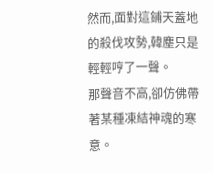然而,面對這鋪天蓋地的殺伐攻勢,韓塵只是輕輕哼了一聲。
那聲音不高,卻仿佛帶著某種凍結神魂的寒意。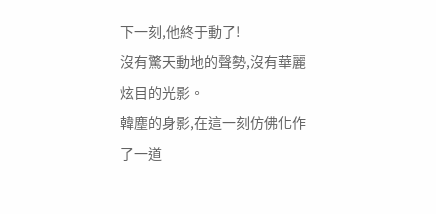下一刻,他終于動了!
沒有驚天動地的聲勢,沒有華麗炫目的光影。
韓塵的身影,在這一刻仿佛化作了一道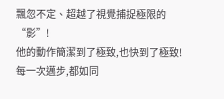飄忽不定、超越了視覺捕捉極限的“影”!
他的動作簡潔到了極致,也快到了極致!
每一次邁步,都如同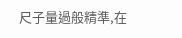尺子量過般精準,在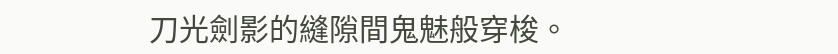刀光劍影的縫隙間鬼魅般穿梭。